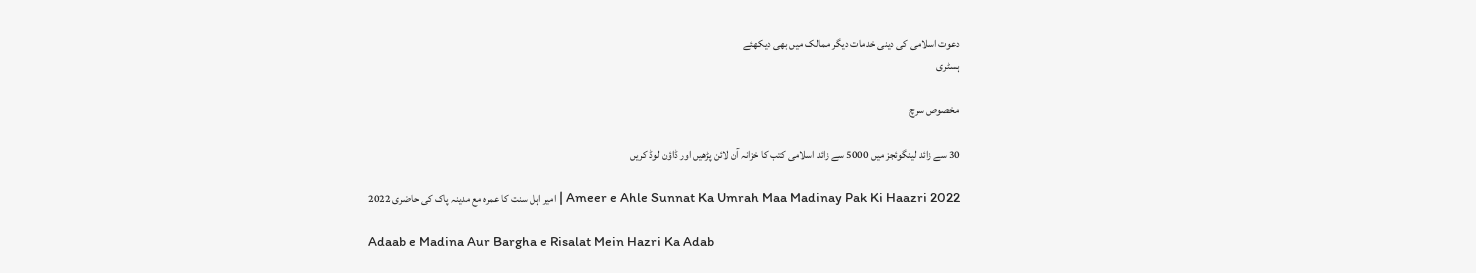دعوت اسلامی کی دینی خدمات دیگر ممالک میں بھی دیکھئے
ہسٹری

مخصوص سرچ

30 سے زائد لینگوئجز میں 5000 سے زائد اسلامی کتب کا خزانہ آن لائن پڑھیں اور ڈاؤن لوڈ کریں

Ameer e Ahle Sunnat Ka Umrah Maa Madinay Pak Ki Haazri 2022 | امیر اہل سنت کا عمرہ مع مدینہ پاک کی حاضری 2022

Adaab e Madina Aur Bargha e Risalat Mein Hazri Ka Adab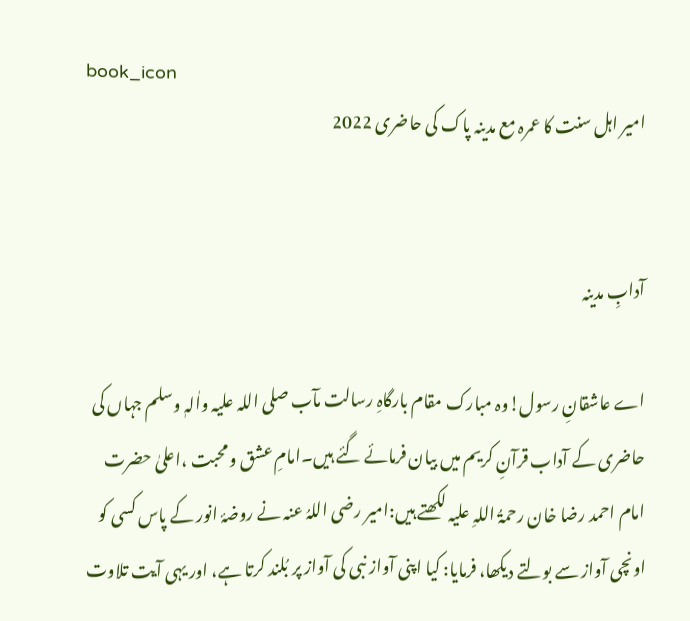book_icon
امیر اہل سنت کا عمرہ مع مدینہ پاک کی حاضری 2022


آدابِ مدینہ

اے عاشقانِ رسول!وہ مبارک مقام بارگاہِ رسالت مآب صلی اللہ علیہ واٰلہٖ وسلم جہاں کی حاضری کے آداب قرآنِ کریم میں بیان فرمائے گئے ہیں۔امامِ عشق و محبت ،اعلیٰ حضرت امام احمد رضا خان رحمۃُ اللہِ علیہ لکھتے ہیں:امیر رضی اللہُ عنہ نے روضۂ انور کے پاس کسی کو اونچی آواز سے بولتے دیکھا، فرمایا: کیا اپنی آواز نبی کی آواز پر بُلند کرتا ہے، اور یہی آیت تلاوت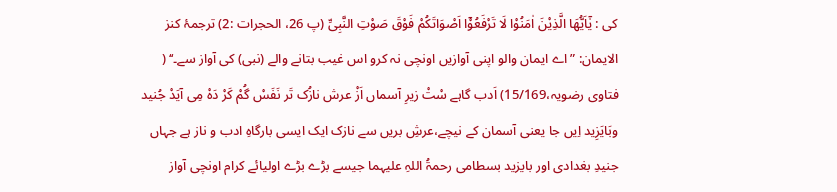کی : یٰۤاَیُّهَا الَّذِیْنَ اٰمَنُوْا لَا تَرْفَعُوْۤا اَصْوَاتَكُمْ فَوْقَ صَوْتِ النَّبِیِّ (پ 26، الحجرات :2) ترجمۂ کنز الایمان: ”اے ایمان والو اپنی آوازیں اونچی نہ کرو اس غیب بتانے والے (نبی) کی آواز سے۔‘‘ ( فتاوی رضویہ،15/169) اَدب گاہے سْتْ زیرِ آسماں اَزْ عرش نازُک تَر نَفَسْ گُمْ کَرْ دَہْ مِی آیَدْ جُنید وبَایَزِید اِیں جا یعنی آسمان کے نیچے،عرشِ بریں سے نازک ایک ایسی بارگاہِ ادب و ناز ہے جہاں جنیدِ بغدادی اور بایزید بسطامی رحمۃُ اللہِ علیہما جیسے بڑے بڑے اولیائے کرام اونچی آواز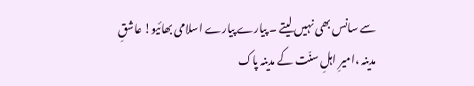سے سانس بھی نہیں لیتے ۔ پیارے پیارے اسلامی بھائیو! عاشقِ مدینہ ،امیرِ اہلِ سنّت کے مدینہ پاک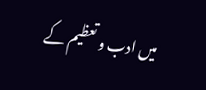میں ادب و تعظیم کے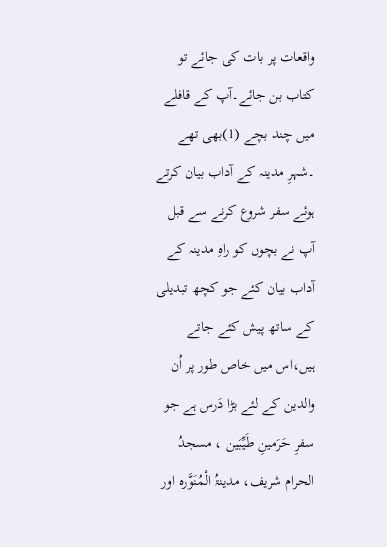واقعات پر بات کی جائے تو کتاب بن جائے۔آپ کے قافلے میں چند بچے (1)بھی تھے ۔شہرِ مدینہ کے آداب بیان کرتے ہوئے سفر شروع کرنے سے قبل آپ نے بچوں کو راہِ مدینہ کے آداب بیان کئے جو کچھ تبدیلی کے ساتھ پیش کئے جاتے ہیں،اس میں خاص طور پر اُن والدین کے لئے بڑا دَرس ہے جو سفرِ حَرَمینِ طَیِّبَین ، مسجدُ الحرام شریف، مدینۃُ الْمُنَوَّرہ اور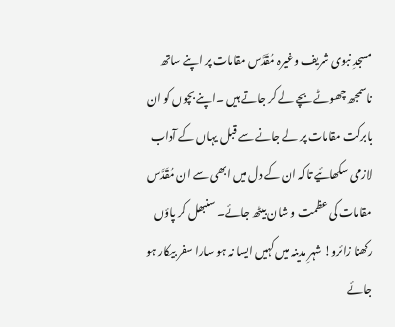مسجدِ نبوی شریف وغیرہ مُقَدَّس مقامات پر اپنے ساتھ ناسمجھ چھوٹے بچے لے کر جاتے ہیں ۔اپنے بچوں کو ان بابرکت مقامات پر لے جانے سے قبل یہاں کے آداب لازمی سکھائیے تاکہ ان کے دل میں ابھی سے ان مُقَدَّس مقامات کی عظمت و شان بیٹھ جائے۔ سنبھل کر پاؤں رکھنا زائرو! شہرِ مدینہ میں کہیں ایسا نہ ہو سارا سفر بیکار ہو جائے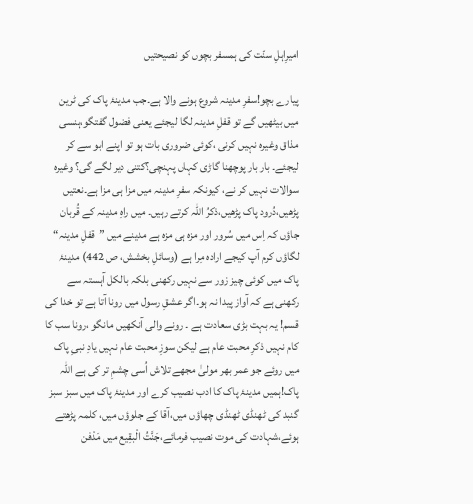امیرِاہلِ سنّت کی ہمسفر بچوں کو نصیحتیں

پیارے بچو!سفرِ مدینہ شروع ہونے والا ہے۔جب مدینۂ پاک کی ٹرین میں بیٹھیں گے تو قفلِ مدینہ لگا لیجئے یعنی فضول گفتگو،ہنسی مذاق وغیرہ نہیں کرنی ،کوئی ضروری بات ہو تو اپنے ابو سے کر لیجئے۔ بار بار پوچھنا گاڑی کہاں پہنچی؟کتنی دیر لگے گی؟ وغیرہ سوالات نہیں کر نے، کیونکہ سفرِ مدینہ میں مزا ہی مزا ہے۔نعتیں پڑھیں،دُرود پاک پڑھیں،ذکرُ اللہ کرتے رہیں۔ میں راہِ مدینہ کے قُربان جاؤں کہ اِس میں سُرور اور مزہ ہی مزہ ہے مدینے میں ”قفلِ مدینہ“ لگاؤں کرم آپ کیجے ارادہ مِرا ہے (وسائلِ بخشش، ص 442) مدینۂ پاک میں کوئی چیز زور سے نہیں رکھنی بلکہ بالکل آہستہ سے رکھنی ہے کہ آواز پیدا نہ ہو۔اگر عشقِ رسول میں رونا آتا ہے تو خدا کی قسم! یہ بہت بڑی سعادت ہے ۔ رونے والی آنکھیں مانگو ،رونا سب کا کام نہیں ذکرِ محبت عام ہے لیکن سوزِ محبت عام نہیں یادِ نبیِ پاک میں روئے جو عمر بھر مولیٰ مجھے تلاش اُسی چشمِ تر کی ہے اللہ پاک!ہمیں مدینۂ پاک کا ادب نصیب کرے اور مدینۂ پاک میں سبز سبز گنبد کی ٹھنڈی ٹھنڈی چھاؤں میں،آقا کے جلوؤں میں، کلمہ پڑھتے ہوئے،شہادت کی موت نصیب فرمائے،جَنَّتُ الْبقِیع میں مَدْفن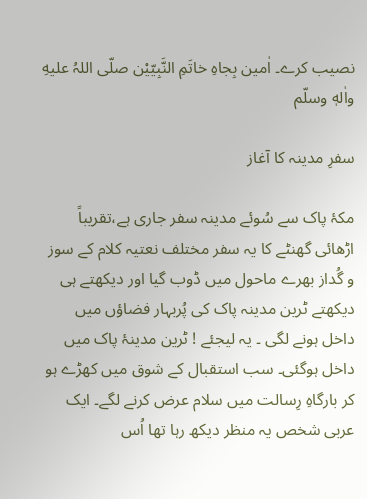نصیب کرے۔ اٰمین بِجاہِ خاتَمِ النَّبِیّیْن صلّی اللہُ علیهِ واٰلهٖ وسلّم

سفرِ مدینہ کا آغاز

مکۂ پاک سے سُوئے مدینہ سفر جاری ہے،تقریباً اڑھائی گھنٹے کا یہ سفر مختلف نعتیہ کلام کے سوز و گُداز بھرے ماحول میں ڈوب گیا اور دیکھتے ہی دیکھتے ٹرین مدینہ پاک کی پُربہار فضاؤں میں داخل ہونے لگی ۔ یہ لیجئے ! ٹرین مدینۂ پاک میں داخل ہوگئی۔ سب استقبال کے شوق میں کھڑے ہو کر بارگاہِ رِسالت میں سلام عرض کرنے لگے۔ ایک عربی شخص یہ منظر دیکھ رہا تھا اُس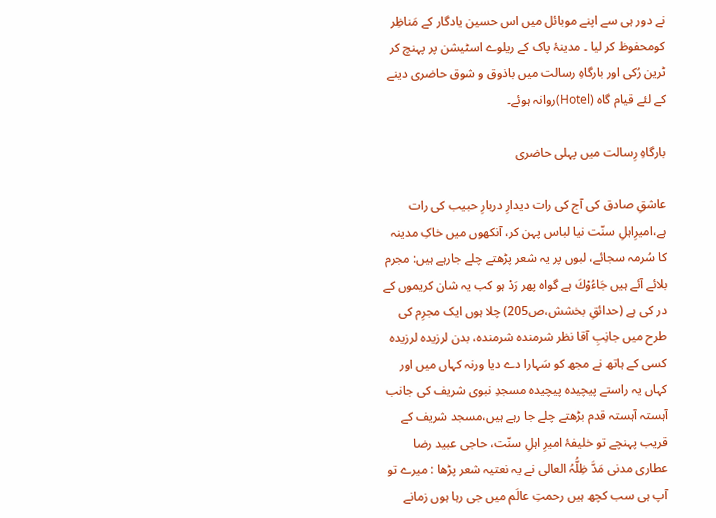نے دور ہی سے اپنے موبائل میں اس حسین یادگار کے مَناظِر کومحفوظ کر لیا ۔ مدینۂ پاک کے ریلوے اسٹیشن پر پہنچ کر ٹرین رُکی اور بارگاہِ رسالت میں باذوق و شوق حاضری دینے کے لئے قیام گاہ (Hotel)روانہ ہوئے۔

بارگاہِ رِسالت میں پہلی حاضری

عاشقِ صادق کی آج کی رات دیدارِ دربارِ حبیب کی رات ہے،امیرِاہلِ سنّت نیا لباس پہن کر، آنکھوں میں خاکِ مدینہ کا سُرمہ سجائے، لبوں پر یہ شعر پڑھتے چلے جارہے ہیں: مجرم بلائے آئے ہیں جَاءُوْكَ ہے گواہ پھر رَدْ ہو کب یہ شان کریموں کے در کی ہے (حدائقِ بخشش،ص205) چلا ہوں ایک مجرِم کی طرح میں جانِبِ آقا نظر شرمندہ شرمندہ، بدن لرزیدہ لرزیدہ کسی کے ہاتھ نے مجھ کو سَہارا دے دیا ورنہ کہاں میں اور کہاں یہ راستے پیچیدہ پیچیدہ مسجدِ نبوی شریف کی جانب آہستہ آہستہ قدم بڑھتے چلے جا رہے ہیں،مسجد شریف کے قریب پہنچے تو خلیفۂ امیرِ اہلِ سنّت، حاجی عبید رضا عطاری مدنی مَدَّ ظِلُّہُ العالی نے یہ نعتیہ شعر پڑھا : میرے تو آپ ہی سب کچھ ہیں رحمتِ عالَم میں جی رہا ہوں زمانے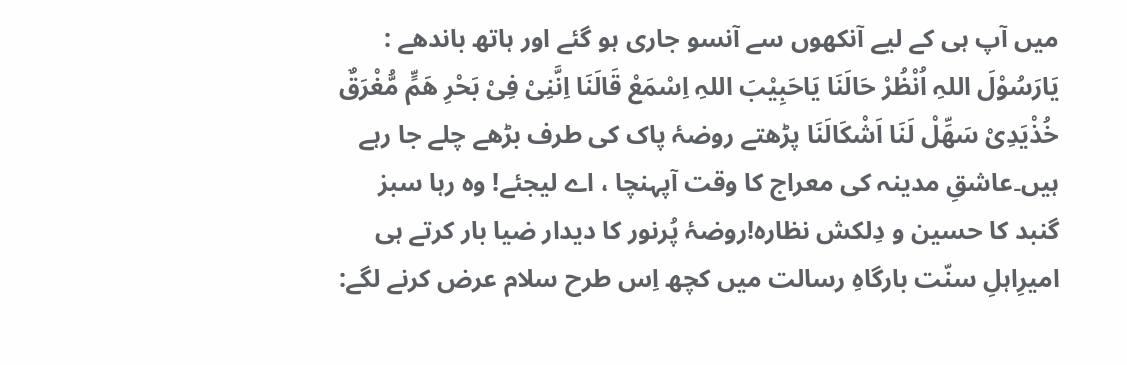میں آپ ہی کے لیے آنکھوں سے آنسو جاری ہو گئے اور ہاتھ باندھے : یَارَسُوْلَ اللہِ اُنْظُرْ حَالَنَا یَاحَبِیْبَ اللہِ اِسْمَعْ قَالَنَا اِنَّنِیْ فِیْ بَحْرِ هَمٍّ مُّغْرَقٌ خُذْیَدِیْ سَهِّلْ لَنَا اَشْکَالَنَا پڑھتے روضۂ پاک کی طرف بڑھے چلے جا رہے ہیں۔عاشقِ مدینہ کی معراج کا وقت آپہنچا ، اے لیجئے! وہ رہا سبز گنبد کا حسین و دِلکش نظارہ!روضۂ پُرنور کا دیدار ضیا بار کرتے ہی امیرِاہلِ سنّت بارگاہِ رسالت میں کچھ اِس طرح سلام عرض کرنے لگے: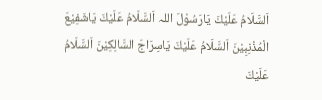اَلسَّلَامُ عَلَیْكَ یَارَسُوْلَ اللہ اَلسَّلَامُ عَلَیْكَ یَاشَفِیْعَ الْمُذْنِبِیْنَ اَلسَّلَامُ عَلَیْكَ یَاسِرَاجَ السَّالِکِیْنَ اَلسَّلَامُ عَلَیْكَ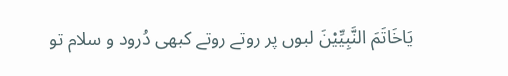یَاخَاتَمَ النَّبِیِّیْنَ لبوں پر روتے روتے کبھی دُرود و سلام تو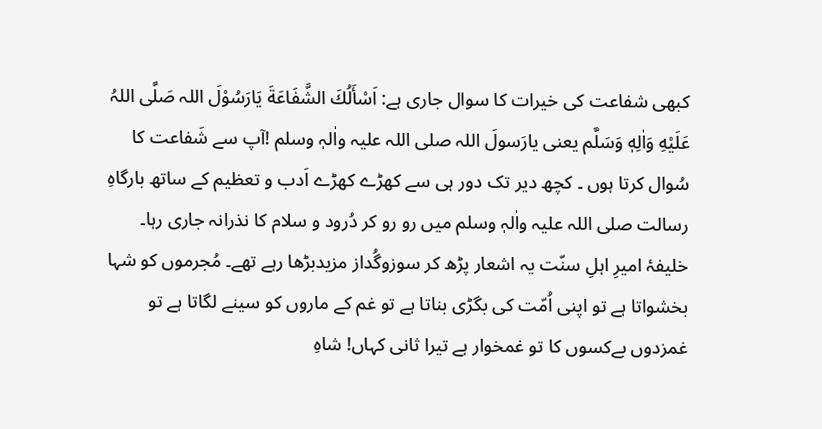کبھی شفاعت کی خیرات کا سوال جاری ہے: اَسْأَلُكَ الشَّفَاعَةَ يَارَسُوْلَ اللہ صَلَّی اللہُ عَلَیْهِ وَاٰلِهٖ وَسَلَّم یعنی یارَسولَ اللہ صلی اللہ علیہ واٰلہٖ وسلم !آپ سے شَفاعت کا سُوال کرتا ہوں ۔ کچھ دیر تک دور ہی سے کھڑے کھڑے اَدب و تعظیم کے ساتھ بارگاہِ رسالت صلی اللہ علیہ واٰلہٖ وسلم میں رو رو کر دُرود و سلام کا نذرانہ جاری رہا۔ خلیفۂ امیرِ اہلِ سنّت یہ اشعار پڑھ کر سوزوگُداز مزیدبڑھا رہے تھے۔ مُجرموں کو شہا بخشواتا ہے تو اپنی اُمّت کی بگڑی بناتا ہے تو غم کے ماروں کو سینے لگاتا ہے تو غمزدوں بےکسوں کا تو غمخوار ہے تیرا ثانی کہاں! شاہِ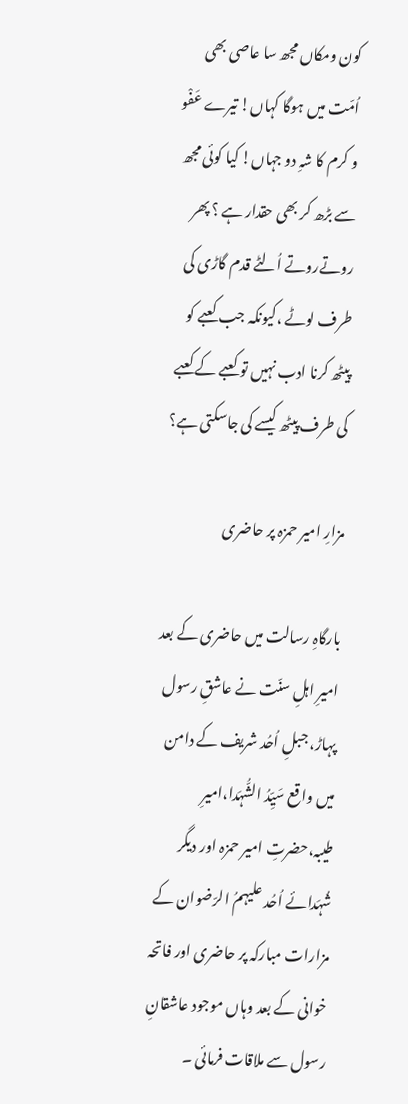کون ومکاں مجھ سا عاصی بھی اُمّت میں ہوگا کہاں! تیرے عَفْو و کرم کا شہِ دو جہاں! کیا کوئی مجھ سے بڑھ کر بھی حقدار ہے ؟ پھر روتےروتے اُلٹے قدم گاڑی کی طرف لوٹے ،کیونکہ جب کعبے کو پیٹھ کرنا ادب نہیں تو کعبے کے کعبے کی طرف پیٹھ کیسے کی جاسکتی ہے؟

مزارِ امیر حمزہ پر حاضری

بارگاہِ رسالت میں حاضری کے بعد امیرِ اہلِ سنّت نے عاشقِ رسول پہاڑ، جبلِ اُحُد شریف کے دامن میں واقع سَیِّدُ الشُّہَدا،امیرِ طیبہ،حضرتِ امیر حمزہ اور دیگر شُہَدائے اُحُد علیہمُ الرّضوان کے مزارات مبارکہ پر حاضری اور فاتحہ خوانی کے بعد وہاں موجود عاشقانِ رسول سے ملاقات فرمائی ۔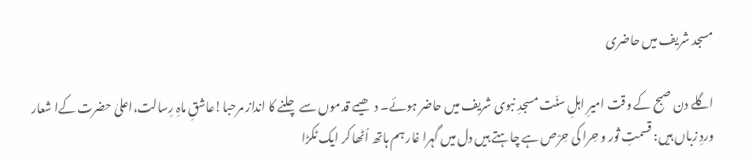مسجد شریف میں حاضری

اگلے دن صبح کے وقت امیرِ اہلِ سنّت مسجدِ نبوی شریف میں حاضر ہوئے۔ دھیمے قدموں سے چلنے کا انداز مرحبا!عاشقِ ماہِ رِسالت،اعلیٰ حضرت کےا شعار وردِ زباں ہیں: قسمتِ ثور و حِرا کی حِرْص ہے چاہتے ہیں دل میں گہرا غار ہم ہاتھ اُٹھا کر ایک ٹکڑا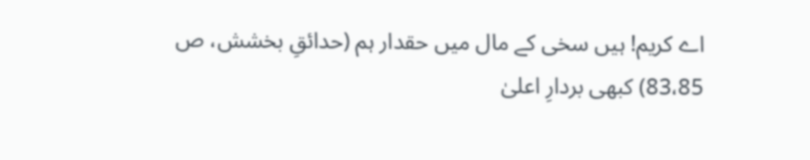اے کریم! ہیں سخی کے مال میں حقدار ہم (حدائقِ بخشش، ص 83،85) کبھی بردارِ اعلیٰ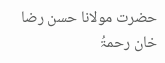حضرت مولانا حسن رضا خان رحمۃُ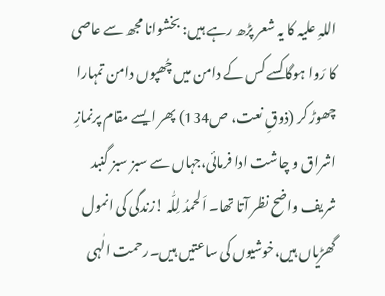اللہِ علیہ کا یہ شعر پڑھ رہے ہیں: بخشوانا مجھ سے عاصی کا رَوا ہوگا کسے کس کے دامن میں چُھپوں دامن تمہارا چھوڑ کر (ذوقِ نعت، ص134) پھر ایسے مقام پرنمازِ اشراق و چاشت ادا فرمائی،جہاں سے سبز سبز گنبد شریف واضح نظر آتا تھا۔ اَلحمدُ لِلّٰہ !زندگی کی انمول گھڑیاں ہیں،خوشیوں کی ساعتیں ہیں۔رحمت الٰہی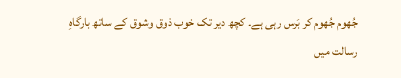جُھوم جُھوم کر بَرس رہی ہے۔ کچھ دیر تک خوب ذوق وشوق کے ساتھ بارگاہِ رسالت میں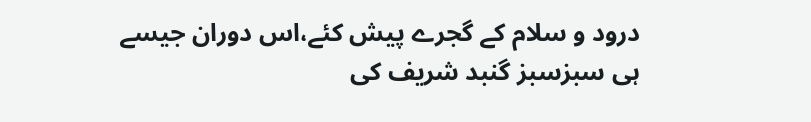درود و سلام کے گجرے پیش کئے،اس دوران جیسے ہی سبزسبز گنبد شریف کی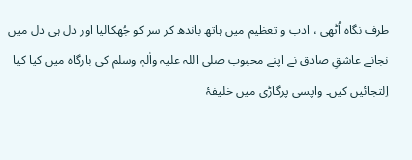طرف نگاہ اُٹھی ، ادب و تعظیم میں ہاتھ باندھ کر سر کو جُھکالیا اور دل ہی دل میں نجانے عاشقِ صادق نے اپنے محبوب صلی اللہ علیہ واٰلہٖ وسلم کی بارگاہ میں کیا کیا اِلتجائیں کیں۔ واپسی پرگاڑی میں خلیفۂ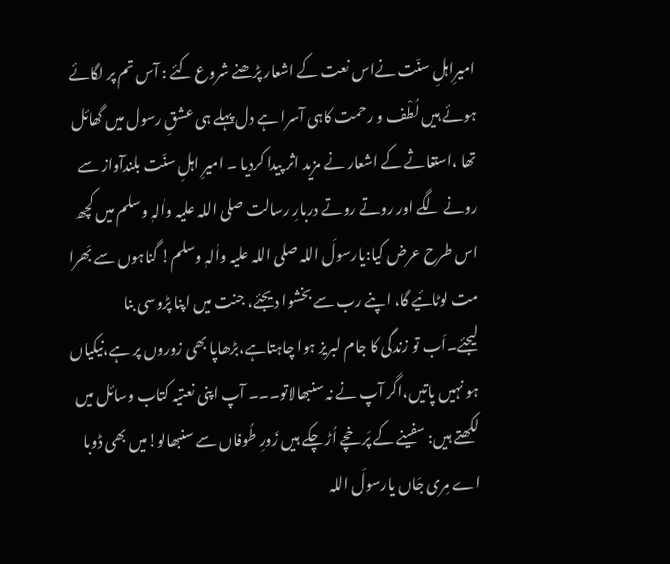امیرِاہلِ سنّت نےاس نعت کے اشعار پڑھنے شروع کئے : آس تم پر لگائے ہوئے ہیں لُطْف و رحمت کاہی آسرا ہے دل پہلے ہی عشقِ رسول میں گھائل تھا ،استغاثے کے اشعار نے مزید اثر پیدا کردیا ۔ امیرِ اہلِ سنّت بلندآواز سے رونے لگے اور روتے روتے دربارِ رسالت صلی اللہ علیہ واٰلہٖ وسلم میں کچھ اس طرح عرض کیا:یارسولَ اللہ صلی اللہ علیہ واٰلہٖ وسلم! گناہوں سے بَھرا مت لوٹائیے گا، اپنے رب سے بخشوا دیجئے، جنت میں اپنا پڑوسی بنا لیجئے۔اَب تو زندگی کا جام لبریز ہوا چاہتاہے،بڑھاپا بھی زوروں پر ہے،نیکیاں ہو نہیں پاتیں،اگر آپ نے نہ سنبھالاتو۔۔۔ آپ اپنی نعتیہ کتاب وسائل میں لکھتے ہیں: سفینے کے پَرخچے اُڑ چکے ہیں زَورِ طُوفاں سے سنبھالو!میں بھی ڈوبا اے مِری جَاں یارسولَ اللہ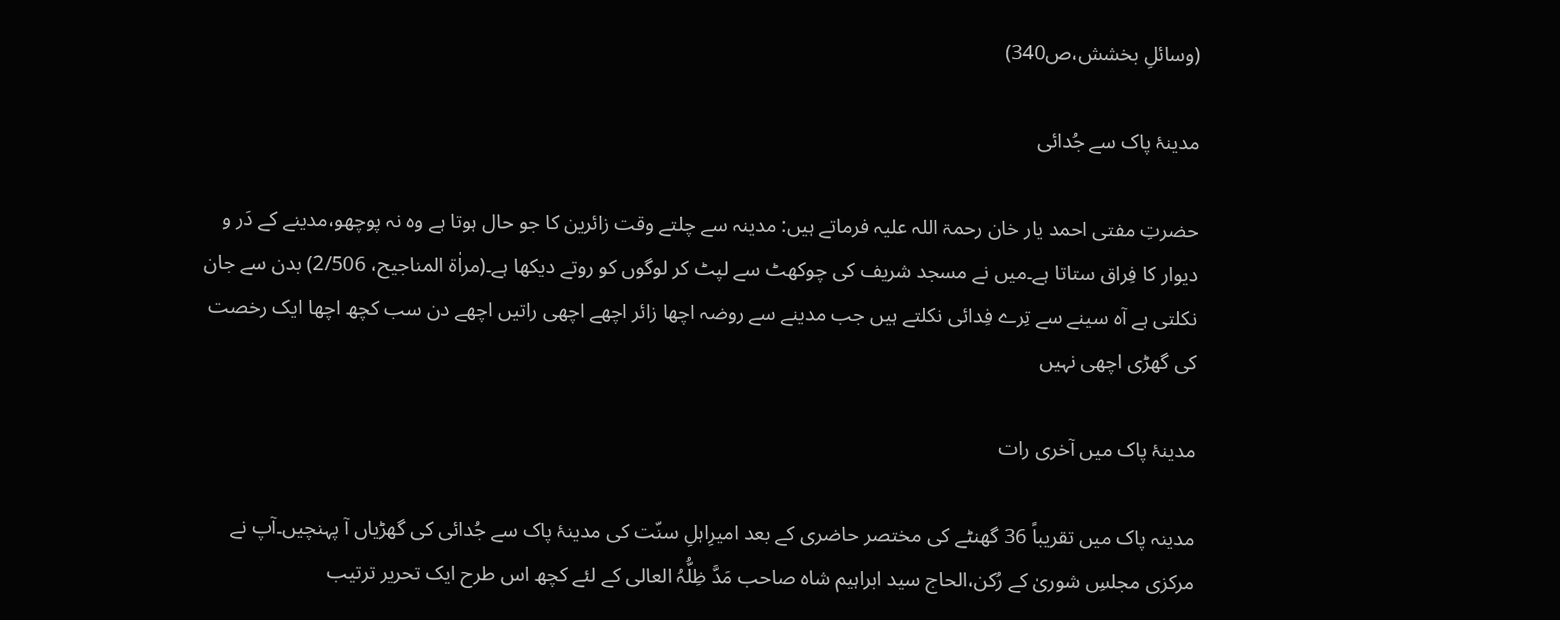(وسائلِ بخشش،ص340)

مدینۂ پاک سے جُدائی

حضرتِ مفتی احمد یار خان رحمۃ اللہ علیہ فرماتے ہیں: مدینہ سے چلتے وقت زائرین کا جو حال ہوتا ہے وہ نہ پوچھو،مدینے کے دَر و دیوار کا فِراق ستاتا ہے۔میں نے مسجد شریف کی چوکھٹ سے لپٹ کر لوگوں کو روتے دیکھا ہے۔(مراٰۃ المناجیح، 2/506) بدن سے جان نکلتی ہے آہ سینے سے تِرے فِدائی نکلتے ہیں جب مدینے سے روضہ اچھا زائر اچھے اچھی راتیں اچھے دن سب کچھ اچھا ایک رخصت کی گھڑی اچھی نہیں

مدینۂ پاک میں آخری رات

مدینہ پاک میں تقریباً 36 گھنٹے کی مختصر حاضری کے بعد امیرِاہلِ سنّت کی مدینۂ پاک سے جُدائی کی گھڑیاں آ پہنچیں۔آپ نے مرکزی مجلسِ شوریٰ کے رُکن،الحاج سید ابراہیم شاہ صاحب مَدَّ ظِلُّہُ العالی کے لئے کچھ اس طرح ایک تحریر ترتیب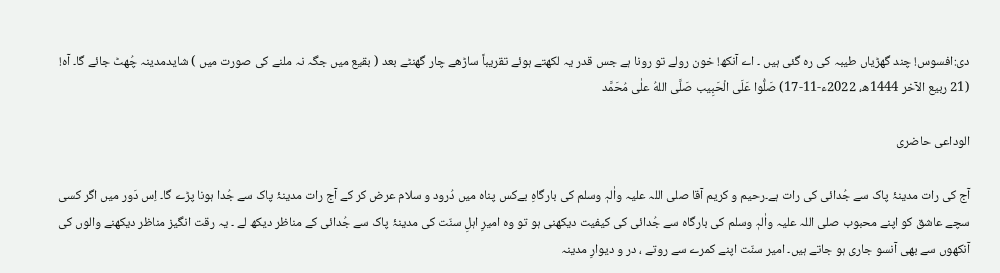دی:افسوس! چند گھڑیاں طیبہ کی رہ گئی ہیں ۔ اے آنکھ! خون رولے تو رونا ہے جس قدر یہ لکھتے ہوئے تقریباً ساڑھے چار گھنٹے بعد ( بقیع میں جگہ نہ ملنے کی صورت میں ) شایدمدینہ چُھٹ جائے گا۔ آہ! (21 ربیع الآخر 1444ھ، 2022ء-11-17) صَلُّوا عَلَی الْحَبِیب صَلَّی اللهُ علٰی مُحَمَّد

الوداعی حاضری

آج کی رات مدینۂ پاک سے جُدائی کی رات ہے۔رحیم و کریم آقا صلی اللہ علیہ واٰلہٖ وسلم کی بارگاہِ بےکس پناہ میں دُرود و سلام عرض کر کے آج رات مدینۂ پاک سے جُدا ہونا پڑے گا۔ اِس دَور میں اگر کسی سچے عاشق کو اپنے محبوب صلی اللہ علیہ واٰلہٖ وسلم کی بارگاہ سے جُدائی کی کیفیت دیکھنی ہو تو وہ امیرِ اہلِ سنّت کی مدینۂ پاک سے جُدائی کے مناظر دیکھ لے ۔ یہ رقت انگیز مناظر دیکھنے والوں کی آنکھوں سے بھی آنسو جاری ہو جاتے ہیں۔ امیر سنّت اپنے کمرے سے روتے ، در و دیوارِ مدینہ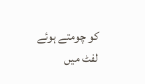کو چومتے ہوئے لفٹ میں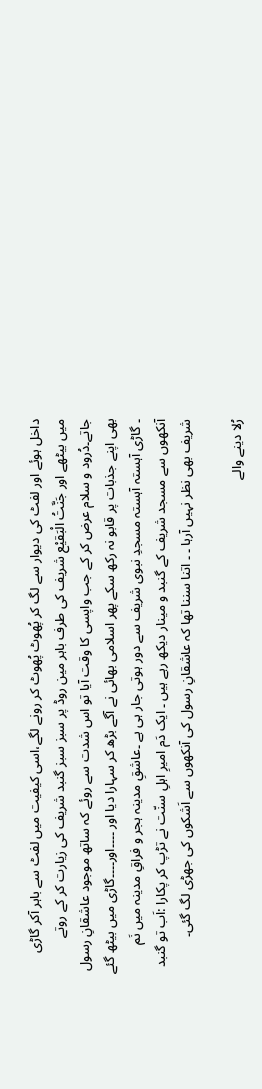داخل ہوئے اور لفٹ کی دیوار سے لگ کر پُھوٹ پُھوٹ کر رونے لگے،اسی کیفیت میں لفٹ سے باہر آکر گاڑی میں بیٹھے اور جَنَّتُ الْبَقیْع شریف کی طرف باہر مین روڈ پر سبز سبز گنبد شریف کی زیارت کر کے روتے جاتے۔دُرود و سلام عرض کر کے جب واپسی کا وقت آیا تو اس شدت سے روئے کہ ساتھ موجود عاشقانِ رسول بھی اپنے جذبات پر قابو نہ رکھ سکے پھر اسلامی بھائی نے آگے بڑھ کر سہارا دیا اور ۔۔۔۔اور۔۔۔۔گاڑی میں بیٹھ گئے ۔ گاڑی آہستہ آہستہ مسجدِ نبوی شریف سے دور ہوتی جار ہی ہے ۔عاشقِ مدینہ ہجر و فراقِ مدینہ میں نَم آنکھوں سے مسجد شریف کے گنبد و مینار دیکھ رہے ہیں ۔ ایک دَم امیرِ اہلِ سنّت نے تڑپ کر پکارا :اَب تو گنبد شریف بھی نظر نہیں آرہا ۔ ۔ اتنا سننا تھا کہ عاشقانِ رسول کی آنکھوں سے اَشکوں کی جھڑی لگ گئی۔

رُلا دینے والے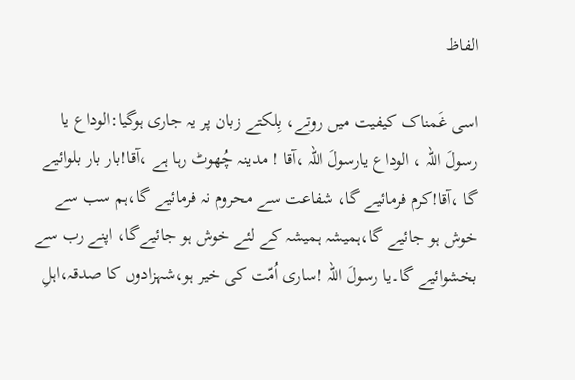الفاظ

اسی غَمناک کیفیت میں روتے، بِلکتے زبان پر یہ جاری ہوگیا:الوداع یا رسولَ اللہ ، الوداع یارسولَ اللہ ،آقا ! مدینہ چُھوٹ رہا ہے ،آقا!بار بار بلوائیے گا ،آقا!کرم فرمائیے گا، شفاعت سے محروم نہ فرمائیے گا،ہم سب سے خوش ہو جائیے گا،ہمیشہ ہمیشہ کے لئے خوش ہو جائیےگا، اپنے رب سے بخشوائیے گا۔یا رسولَ اللہ !ساری اُمّت کی خیر ہو،شہزادوں کا صدقہ،اہلِ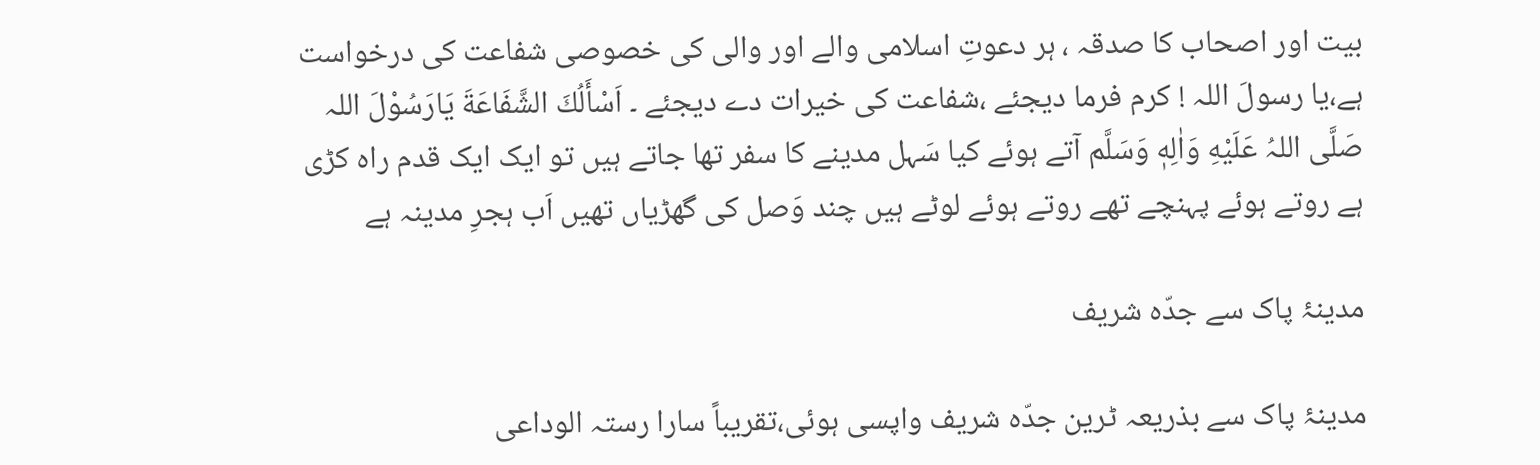بیت اور اصحاب کا صدقہ ، ہر دعوتِ اسلامی والے اور والی کی خصوصی شفاعت کی درخواست ہے،یا رسولَ اللہ ! کرم فرما دیجئے ،شفاعت کی خیرات دے دیجئے ۔ اَسْأَلُكَ الشَّفَاعَةَ يَارَسُوْلَ اللہ صَلَّی اللہُ عَلَیْهِ وَاٰلِهٖ وَسَلَّم آتے ہوئے کیا سَہل مدینے کا سفر تھا جاتے ہیں تو ایک ایک قدم راہ کڑی ہے روتے ہوئے پہنچے تھے روتے ہوئے لوٹے ہیں چند وَصل کی گھڑیاں تھیں اَب ہجرِ مدینہ ہے

مدینۂ پاک سے جدّہ شریف

مدینۂ پاک سے بذریعہ ٹرین جدّہ شریف واپسی ہوئی،تقریباً سارا رستہ الوداعی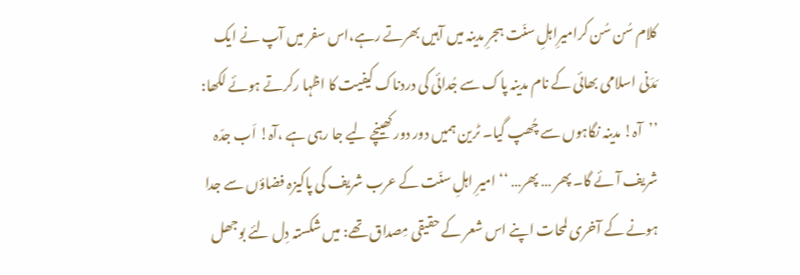کلام سُن سُن کرامیرِاہلِ سنّت ہجرِ مدینہ میں آہیں بھرتے رہے،اس سفر میں آپ نے ایک مَدَنی اسلامی بھائی کے نام مدینہ پاک سے جُدائی کی دردناک کیفیت کا اظہا رکرتے ہوئے لکھا: ’’آہ! مدینہ نگاہوں سے چُھپ گیا۔ ٹرین ہمیں دور دور کھینچے لیے جا رہی ہے ،آہ! اَب جدّہ شریف آئے گا۔ پھر … پھر… ‘‘ امیرِ اہلِ سنّت کے عرب شریف کی پاکیزہ فضاؤں سے جدا ہونے کے آخری لمحات اپنے اس شعر کے حقیقی مِصداق تھے: میں شکستہ دِل لئے بوجھل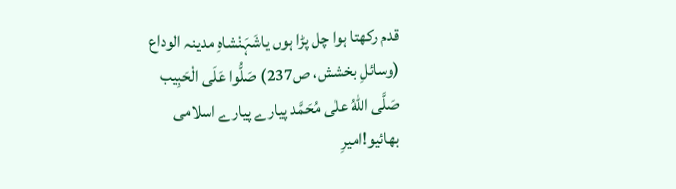قدم رکھتا ہوا چل پڑا ہوں یاشَہَنْشاہِ مدینہ الوداع (وسائلِ بخشش، ص237) صَلُّوا عَلَی الْحَبِیب صَلَّی اللهُ علٰی مُحَمَّد پیارے پیارے اسلامی بھائیو!امیرِ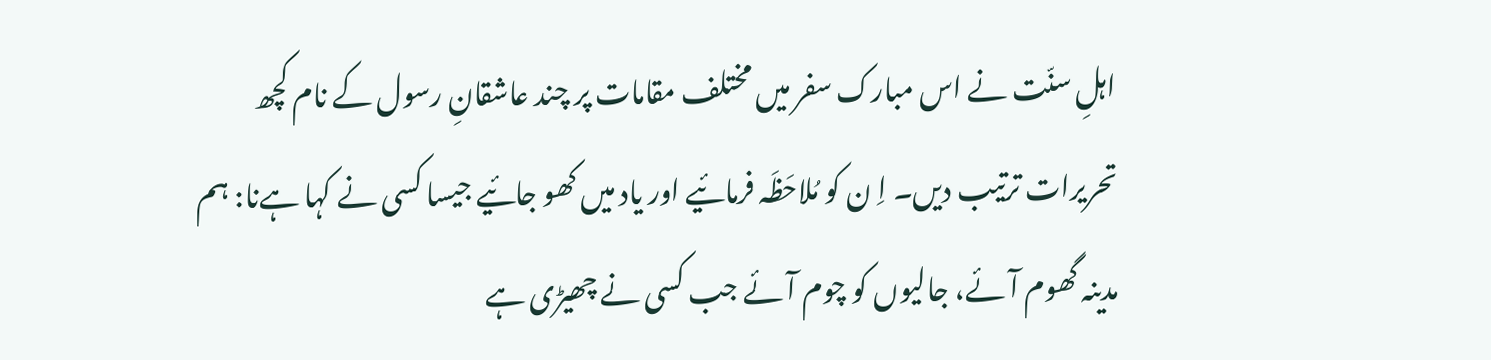اہلِ سنّت نے اس مبارک سفر میں مختلف مقامات پر چند عاشقانِ رسول کے نام کچھ تحریرات ترتیب دیں۔ اِ ن کو مُلاحَظَہ فرمائیے اور یاد میں کھو جائیے جیسا کسی نے کہا ہےنا: ہم مدینہ گھوم آئے، جالیوں کو چوم آئے جب کسی نے چھیڑی ہے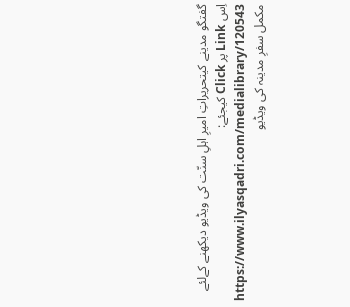گفتگو مدینے کیتحریراتِ امیرِ اہلِ سنّت کی ویڈیو دیکھنے کےلئے اِس Link پر Click کیجئے: https://www.ilyasqadri.com/medialibrary/120543 مکمل سفرِ مدینہ کی ویڈیو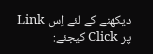دیکھنے کے لئے اِس Link پر Click کیجئے: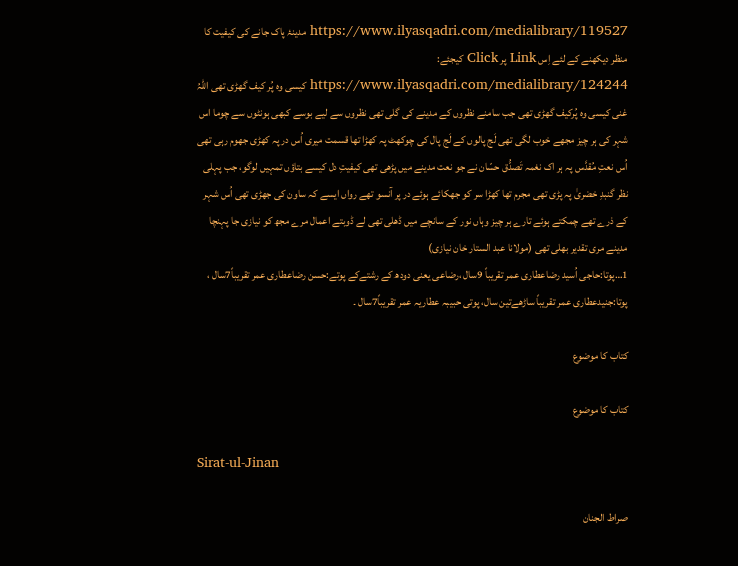https://www.ilyasqadri.com/medialibrary/119527 مدینۂ پاک جانے کی کیفیت کا منظر دیکھنے کے لئے اِس Link پر Click کیجئے: https://www.ilyasqadri.com/medialibrary/124244 کیسی وہ پُر کیف گھڑی تھی اللہُ غنی کیسی وہ پُرکیف گھڑی تھی جب سامنے نظروں کے مدینے کی گلی تھی نظروں سے لیے بوسے کبھی ہونٹوں سے چوما اس شہر کی ہر چیز مجھے خوب لگی تھی لَج پالوں کے لَج پال کی چوکھٹ پہ کھڑا تھا قسمت میری اُس در پہ کھڑی جھوم رہی تھی اُس نعتِ مُقدَّس پہ ہر اک نغمہ تَصدُّق حسّان نے جو نعت مدینے میں پڑھی تھی کیفیتِ دل کیسے بتاؤں تمہیں لوگو، جب پہلی نظر گنبدِ خضریٰ پہ پڑی تھی مجرم تھا کھڑا سر کو جھکائے ہوئے در پر آنسو تھے رواں ایسے کہ ساون کی جھڑی تھی اُس شہر کے ذرے تھے چمکتے ہوئے تارے ہر چیز وہاں نور کے سانچے میں ڈھلی تھی لے ڈوبتے اعمال مرے مجھ کو نیازی جا پہنچا مدینے مری تقدیر بھلی تھی (مولانا عبد الستار خان نیازی)
1…پوتا:حاجی اُسید رضاعطاری عمر تقریباً 9سال ،رضاعی یعنی دودھ کے رشتےکے پوتے:حسن رضاعطاری عمر تقریباً7سال ، پوتا:جنیدعطاری عمر تقریباً ساڑھےتین سال، پوتی حبیبہ عطاریہ عمر تقریباً7سال ۔

کتاب کا موضوع

کتاب کا موضوع

Sirat-ul-Jinan

صراط الجنان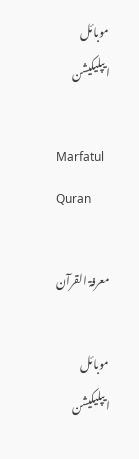موبائل ایپلیکیشن

Marfatul Quran

معرفۃ القرآن

موبائل ایپلیکیشن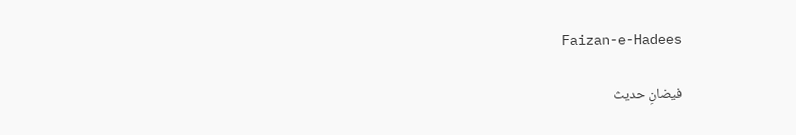Faizan-e-Hadees

فیضانِ حدیث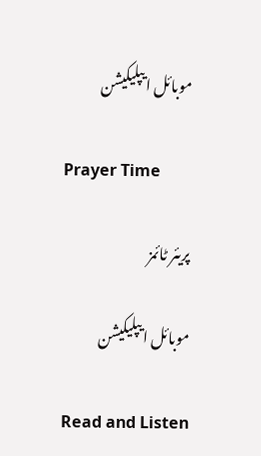موبائل ایپلیکیشن

Prayer Time

پریئر ٹائمز

موبائل ایپلیکیشن

Read and Listen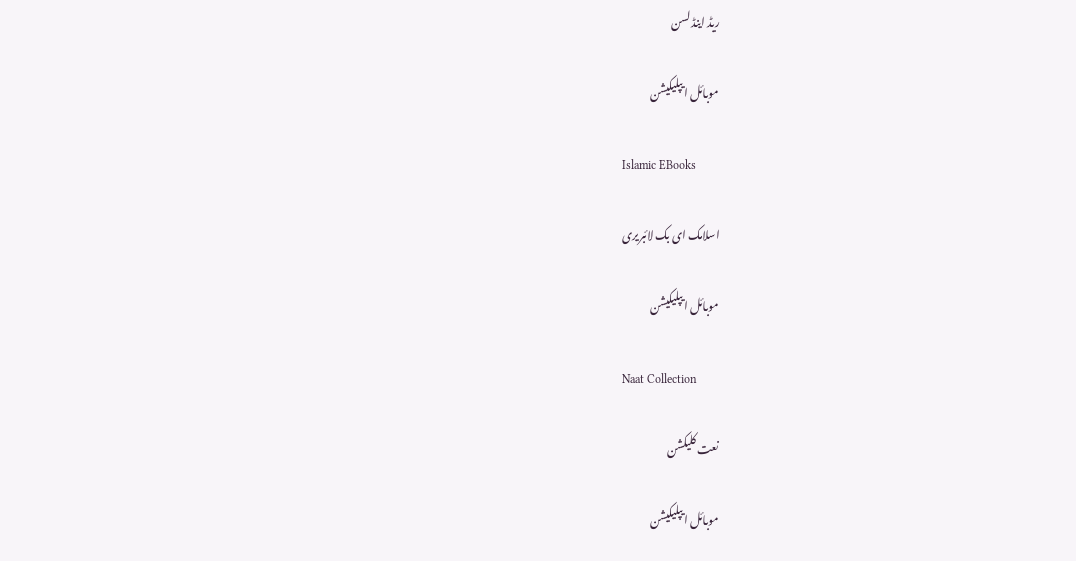ریڈ اینڈ لسن

موبائل ایپلیکیشن

Islamic EBooks

اسلامک ای بک لائبریری

موبائل ایپلیکیشن

Naat Collection

نعت کلیکشن

موبائل ایپلیکیشن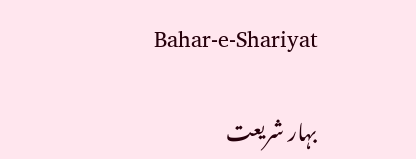Bahar-e-Shariyat

بہار شریعت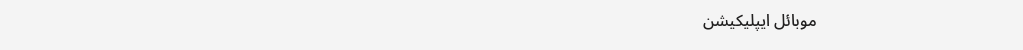موبائل ایپلیکیشن